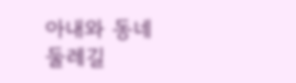아내와 동네 둘레길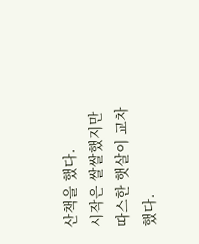산책을 했다.
시작은 쌀쌀했지만
따스한 햇살이 교차했다.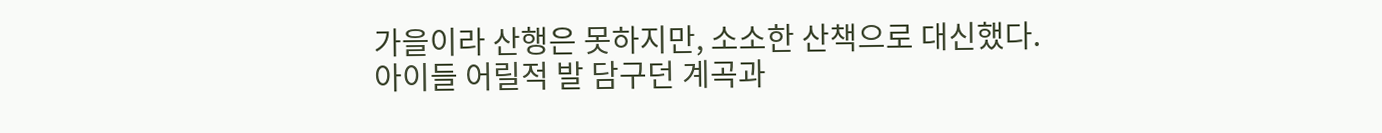가을이라 산행은 못하지만, 소소한 산책으로 대신했다.
아이들 어릴적 발 담구던 계곡과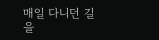매일 다니던 길을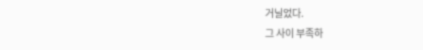거닐었다.
그 사이 부족하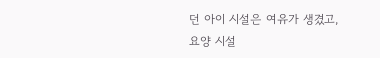던 아이 시설은 여유가 생겼고,
요양 시설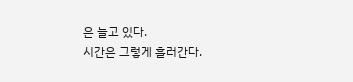은 늘고 있다.
시간은 그렇게 흘러간다.